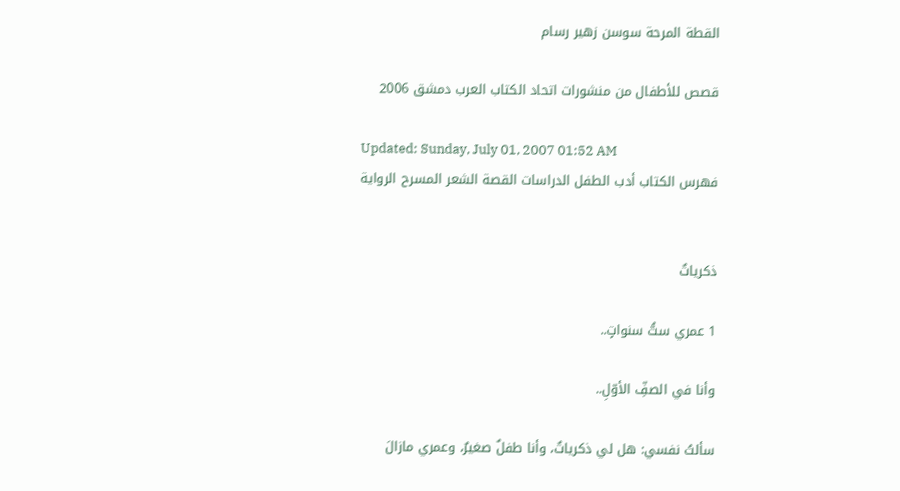القطة المرحة سوسن زهير رسام

قصص للأطفال من منشورات اتحاد الكتاب العرب دمشق 2006

Updated: Sunday, July 01, 2007 01:52 AM
فهرس الكتاب أدب الطفل الدراسات القصة الشعر المسرح الرواية


ذكرياتٌ

1 عمري ستُّ سنواتٍ..

وأنا في الصفِّ الأوّلِ..

سألتُ نفسي: هل لي ذكرياتٌ، وأنا طفلٌ صغيرٌ، وعمري مازالَ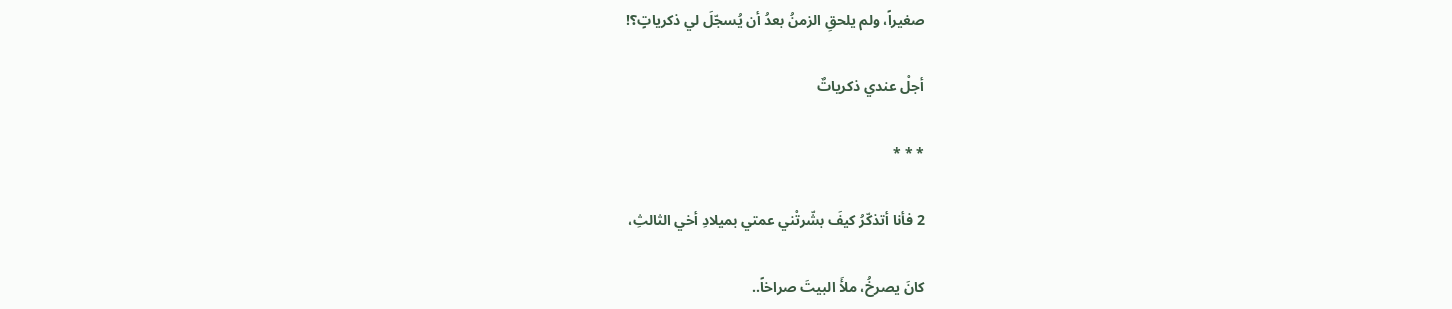صغيراً، ولم يلحقِ الزمنُ بعدُ أن يُسجّلَ لي ذكرياتٍ؟!

أجلْ عندي ذكرياتٌ

* * *

2 فأنا أتذكّرُ كيفَ بشّرتْني عمتي بميلادِ أخي الثالثِ،

كانَ يصرخُ، ملأَ البيتَ صراخاً..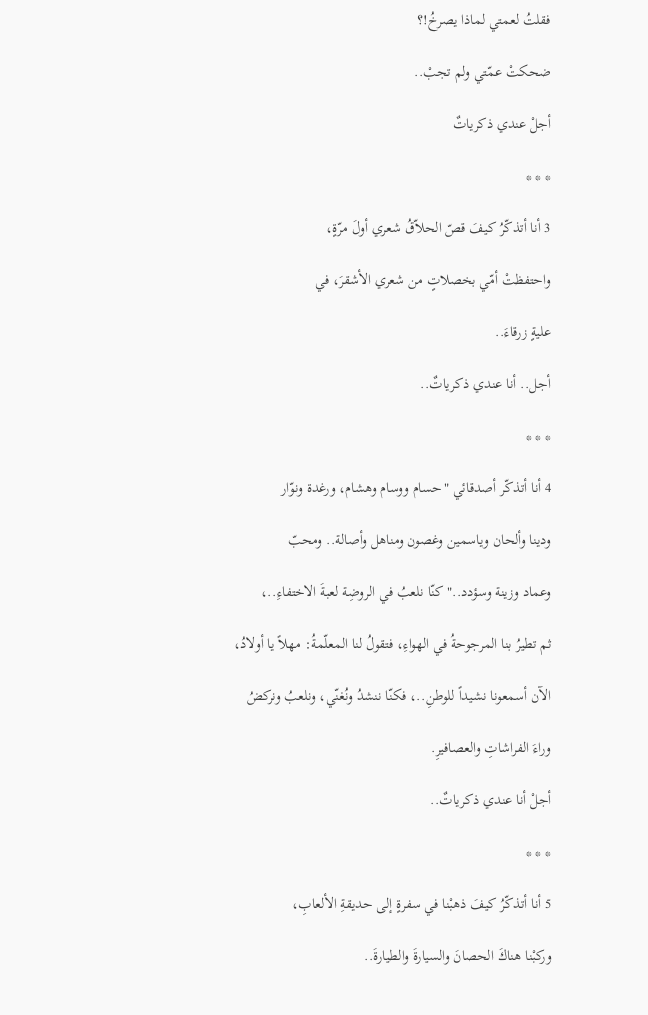فقلتُ لعمتي لماذا يصرخُ!؟

ضحكتْ عمّتي ولم تجبْ..

أجلْ عندي ذكرياتٌ

* * *

3 أنا أتذكّرُ كيفَ قصّ الحلاّقُ شعري أولَ مرّةٍ،

واحتفظتْ أمّي بخصلاتٍ من شعري الأشقرَ، في

عليةٍ زرقاءَ..

أجل.. أنا عندي ذكرياتٌ..

* * *

4 أنا أتذكّر أصدقائي "حسام ووسام وهشام، ورغدة ونوّار

ودينا وألحان وياسمين وغصون ومناهل وأصالة.. ومحبّ

وعماد وزينة وسؤدد.." كنّا نلعبُ في الروضِة لعبةَ الاختفاءِ..،

ثم تطيرُ بنا المرجوحةُ في الهواءِ، فتقولُ لنا المعلّمةُ: مهلاً يا أولادُ،

الآن أسمعونا نشيداً للوطنِ..، فكنّا ننشدُ ونُغنّي، ونلعبُ ونركضُ

وراءَ الفراشاتِ والعصافيرِ.

أجلْ أنا عندي ذكرياتٌ..

* * *

5 أنا أتذكّرُ كيفَ ذهبْنا في سفرةٍ إلى حديقةِ الألعابِ،

وركبْنا هناكَ الحصانَ والسيارةَ والطيارةَ..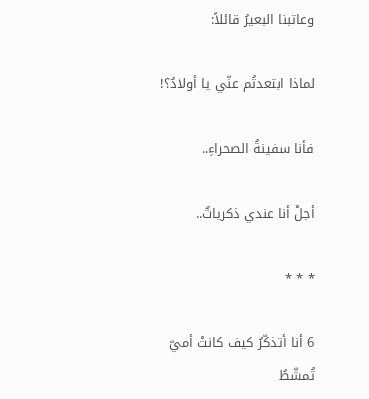وعاتبنا البعيرُ قائلاً:

لماذا ابتعدتُم عنّي يا أولادُ؟!

فأنا سفينةُ الصحراءِ..

أجلْ أنا عندي ذكرياتٌ..

* * *

6 أنا أتذكّرُ كيف كانتْ أميّ تُمشّطُ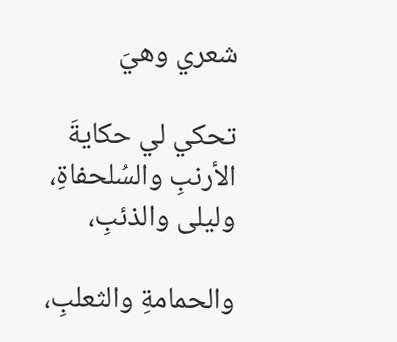شعري وهيَ

تحكي لي حكايةَ الأرنبِ والسُلحفاةِ، وليلى والذئبِ،

والحمامةِ والثعلبِ،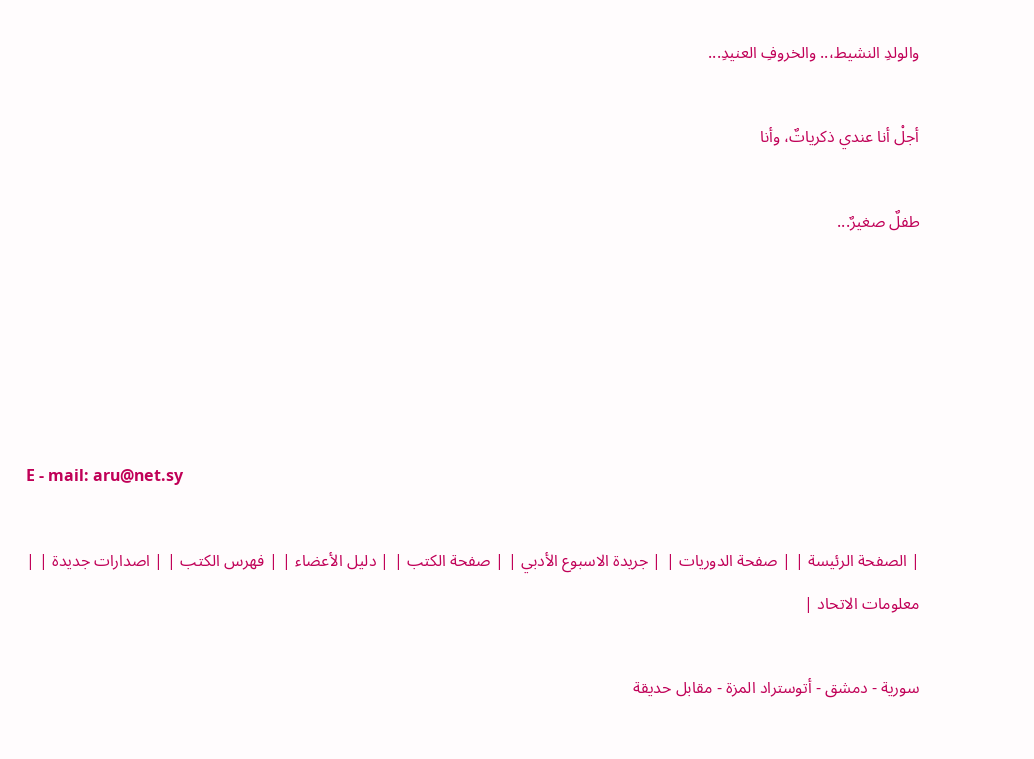والولدِ النشيط،.. والخروفِ العنيدِ...

أجلْ أنا عندي ذكرياتٌ، وأنا

طفلٌ صغيرٌ...





E - mail: aru@net.sy

| الصفحة الرئيسة | | صفحة الدوريات | | جريدة الاسبوع الأدبي | | صفحة الكتب | | دليل الأعضاء | | فهرس الكتب | | اصدارات جديدة | | معلومات الاتحاد |

سورية - دمشق - أتوستراد المزة - مقابل حديقة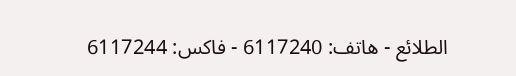الطلائع - هاتف: 6117240 - فاكس: 6117244